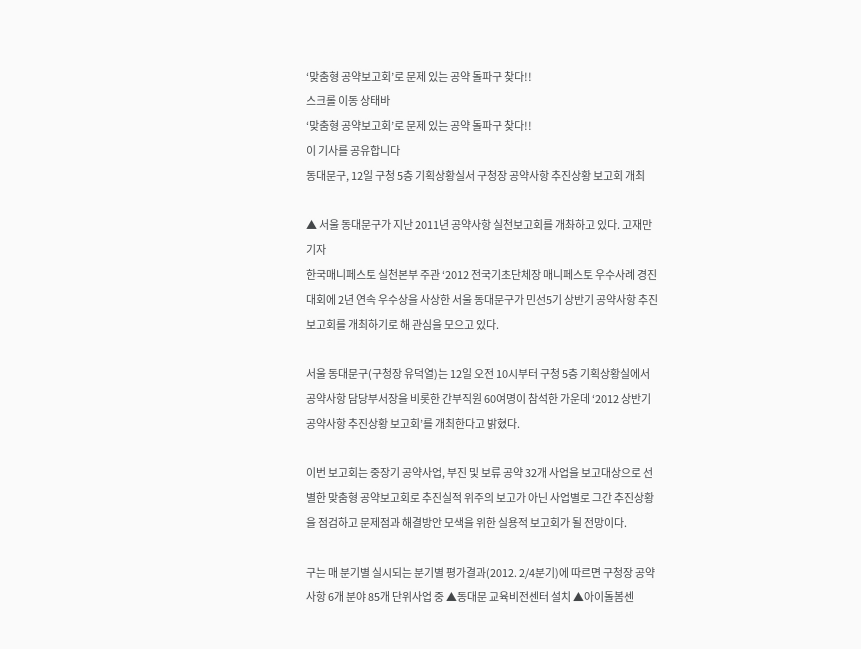‘맞춤형 공약보고회’로 문제 있는 공약 돌파구 찾다!!
스크롤 이동 상태바
‘맞춤형 공약보고회’로 문제 있는 공약 돌파구 찾다!!
이 기사를 공유합니다
동대문구, 12일 구청 5층 기획상황실서 구청장 공약사항 추진상황 보고회 개최

▲ 서울 동대문구가 지난 2011년 공약사항 실천보고회를 개촤하고 있다. 고재만 기자
한국매니페스토 실천본부 주관 ‘2012 전국기초단체장 매니페스토 우수사례 경진대회에 2년 연속 우수상을 사상한 서울 동대문구가 민선5기 상반기 공약사항 추진보고회를 개최하기로 해 관심을 모으고 있다.

서울 동대문구(구청장 유덕열)는 12일 오전 10시부터 구청 5층 기획상황실에서 공약사항 담당부서장을 비롯한 간부직원 60여명이 참석한 가운데 ‘2012 상반기 공약사항 추진상황 보고회’를 개최한다고 밝혔다.

이번 보고회는 중장기 공약사업, 부진 및 보류 공약 32개 사업을 보고대상으로 선별한 맞춤형 공약보고회로 추진실적 위주의 보고가 아닌 사업별로 그간 추진상황을 점검하고 문제점과 해결방안 모색을 위한 실용적 보고회가 될 전망이다.

구는 매 분기별 실시되는 분기별 평가결과(2012. 2/4분기)에 따르면 구청장 공약사항 6개 분야 85개 단위사업 중 ▲동대문 교육비전센터 설치 ▲아이돌봄센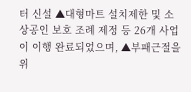터 신설 ▲대형마트 설치제한 및 소상공인 보호 조례 제정 등 26개 사업이 이행 완료되었으며, ▲부패근절을 위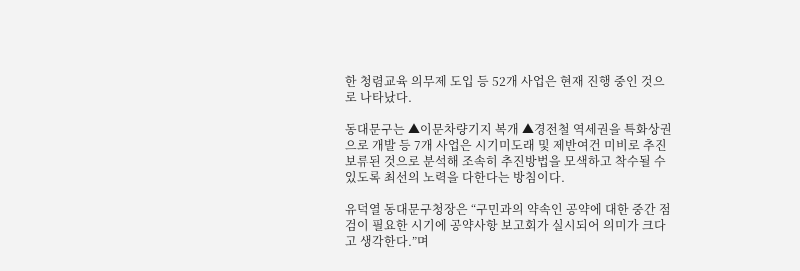한 청렴교육 의무제 도입 등 52개 사업은 현재 진행 중인 것으로 나타났다.

동대문구는 ▲이문차량기지 복개 ▲경전철 역세권을 특화상권으로 개발 등 7개 사업은 시기미도래 및 제반여건 미비로 추진 보류된 것으로 분석해 조속히 추진방법을 모색하고 착수될 수 있도록 최선의 노력을 다한다는 방침이다.

유덕열 동대문구청장은 “구민과의 약속인 공약에 대한 중간 점검이 필요한 시기에 공약사항 보고회가 실시되어 의미가 크다고 생각한다.”며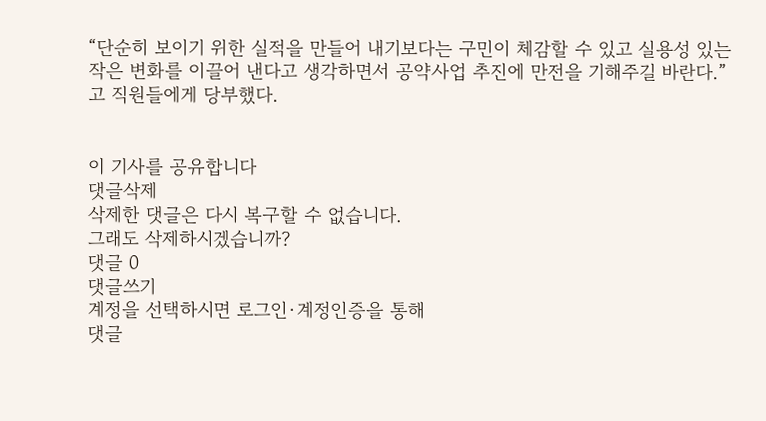“단순히 보이기 위한 실적을 만들어 내기보다는 구민이 체감할 수 있고 실용성 있는 작은 변화를 이끌어 낸다고 생각하면서 공약사업 추진에 만전을 기해주길 바란다.”고 직원들에게 당부했다.


이 기사를 공유합니다
댓글삭제
삭제한 댓글은 다시 복구할 수 없습니다.
그래도 삭제하시겠습니까?
댓글 0
댓글쓰기
계정을 선택하시면 로그인·계정인증을 통해
댓글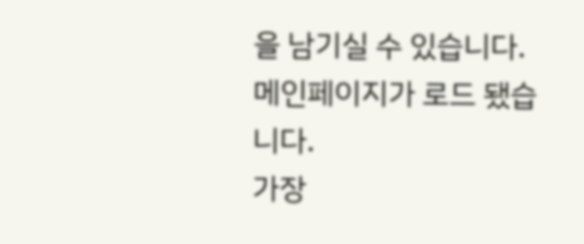을 남기실 수 있습니다.
메인페이지가 로드 됐습니다.
가장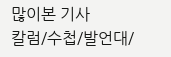많이본 기사
칼럼/수첩/발언대/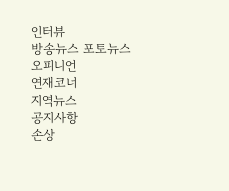인터뷰
방송뉴스 포토뉴스
오피니언
연재코너
지역뉴스
공지사항
손상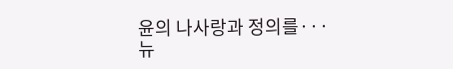윤의 나사랑과 정의를···
뉴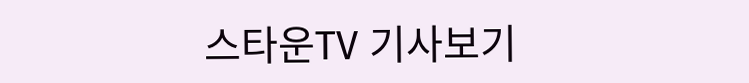스타운TV 기사보기